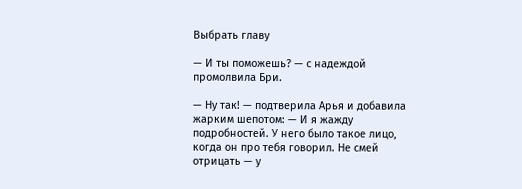Выбрать главу

— И ты поможешь? — с надеждой промолвила Бри.

— Ну так! — подтверила Арья и добавила жарким шепотом: — И я жажду подробностей. У него было такое лицо, когда он про тебя говорил. Не смей отрицать — у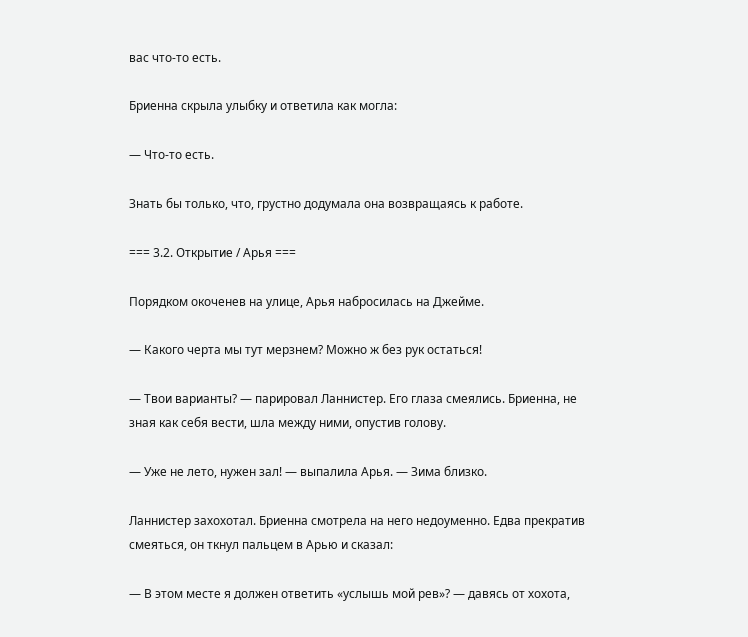вас что-то есть.

Бриенна скрыла улыбку и ответила как могла:

— Что-то есть.

Знать бы только, что, грустно додумала она возвращаясь к работе.

=== 3.2. Открытие / Арья ===

Порядком окоченев на улице, Арья набросилась на Джейме.

— Какого черта мы тут мерзнем? Можно ж без рук остаться!

— Твои варианты? — парировал Ланнистер. Его глаза смеялись. Бриенна, не зная как себя вести, шла между ними, опустив голову.

— Уже не лето, нужен зал! — выпалила Арья. — Зима близко.

Ланнистер захохотал. Бриенна смотрела на него недоуменно. Едва прекратив смеяться, он ткнул пальцем в Арью и сказал:

— В этом месте я должен ответить «услышь мой рев»? — давясь от хохота,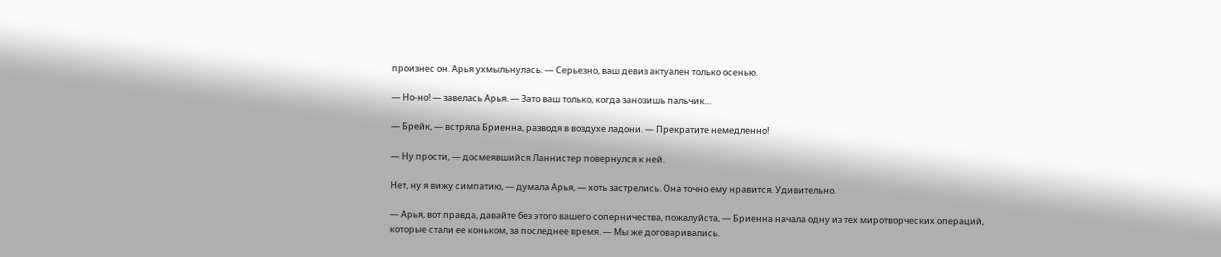произнес он. Арья ухмыльнулась. — Серьезно, ваш девиз актуален только осенью.

— Но-но! — завелась Арья. — Зато ваш только, когда занозишь пальчик…

— Брейк, — встряла Бриенна, разводя в воздухе ладони. — Прекратите немедленно!

— Ну прости, — досмеявшийся Ланнистер повернулся к ней.

Нет, ну я вижу симпатию, — думала Арья, — хоть застрелись. Она точно ему нравится. Удивительно.

— Арья, вот правда, давайте без этого вашего соперничества, пожалуйста, — Бриенна начала одну из тех миротворческих операций, которые стали ее коньком, за последнее время. — Мы же договаривались.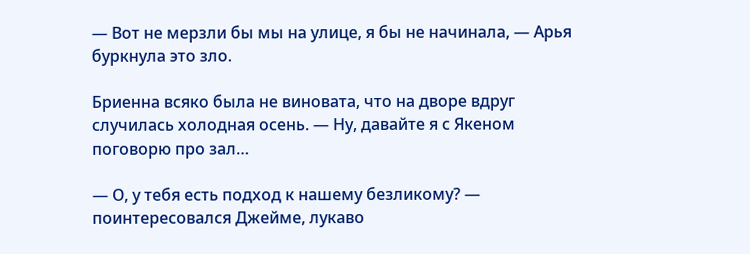— Вот не мерзли бы мы на улице, я бы не начинала, — Арья буркнула это зло.

Бриенна всяко была не виновата, что на дворе вдруг случилась холодная осень. — Ну, давайте я с Якеном поговорю про зал…

— О, у тебя есть подход к нашему безликому? — поинтересовался Джейме, лукаво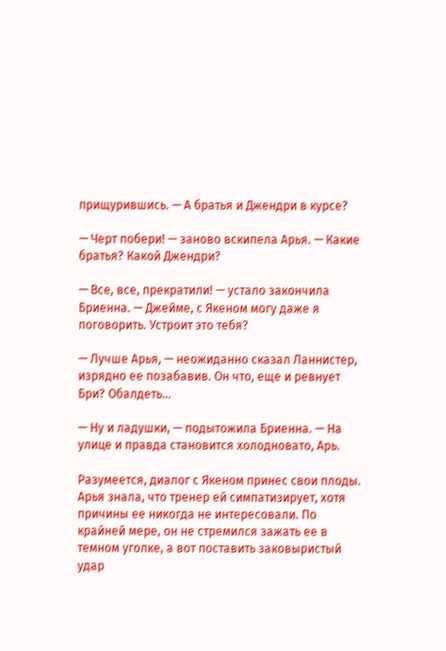прищурившись. — А братья и Джендри в курсе?

— Черт побери! — заново вскипела Арья. — Какие братья? Какой Джендри?

— Все, все, прекратили! — устало закончила Бриенна. — Джейме, с Якеном могу даже я поговорить. Устроит это тебя?

— Лучше Арья, — неожиданно сказал Ланнистер, изрядно ее позабавив. Он что, еще и ревнует Бри? Обалдеть…

— Ну и ладушки, — подытожила Бриенна. — На улице и правда становится холодновато, Арь.

Разумеется, диалог с Якеном принес свои плоды. Арья знала, что тренер ей симпатизирует, хотя причины ее никогда не интересовали. По крайней мере, он не стремился зажать ее в темном уголке, а вот поставить заковыристый удар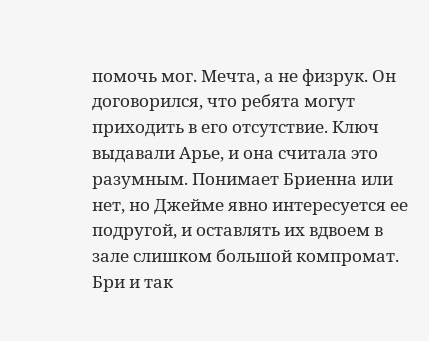помочь мог. Мечта, а не физрук. Он договорился, что ребята могут приходить в его отсутствие. Ключ выдавали Арье, и она считала это разумным. Понимает Бриенна или нет, но Джейме явно интересуется ее подругой, и оставлять их вдвоем в зале слишком большой компромат. Бри и так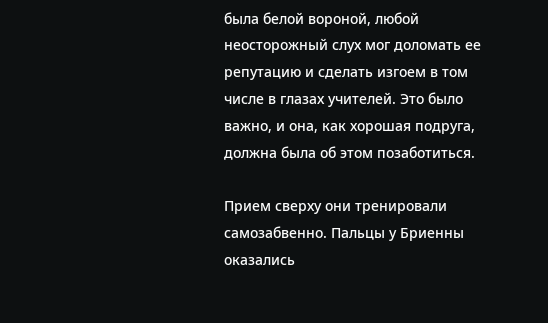была белой вороной, любой неосторожный слух мог доломать ее репутацию и сделать изгоем в том числе в глазах учителей. Это было важно, и она, как хорошая подруга, должна была об этом позаботиться.

Прием сверху они тренировали самозабвенно. Пальцы у Бриенны оказались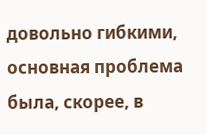довольно гибкими, основная проблема была, скорее, в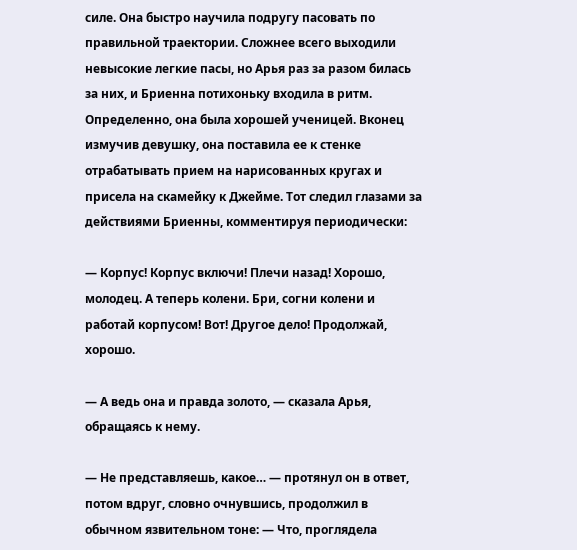силе. Она быстро научила подругу пасовать по правильной траектории. Сложнее всего выходили невысокие легкие пасы, но Арья раз за разом билась за них, и Бриенна потихоньку входила в ритм. Определенно, она была хорошей ученицей. Вконец измучив девушку, она поставила ее к стенке отрабатывать прием на нарисованных кругах и присела на скамейку к Джейме. Тот следил глазами за действиями Бриенны, комментируя периодически:

— Корпус! Корпус включи! Плечи назад! Хорошо, молодец. А теперь колени. Бри, согни колени и работай корпусом! Вот! Другое дело! Продолжай, хорошо.

— А ведь она и правда золото, — сказала Арья, обращаясь к нему.

— Не представляешь, какое… — протянул он в ответ, потом вдруг, словно очнувшись, продолжил в обычном язвительном тоне: — Что, проглядела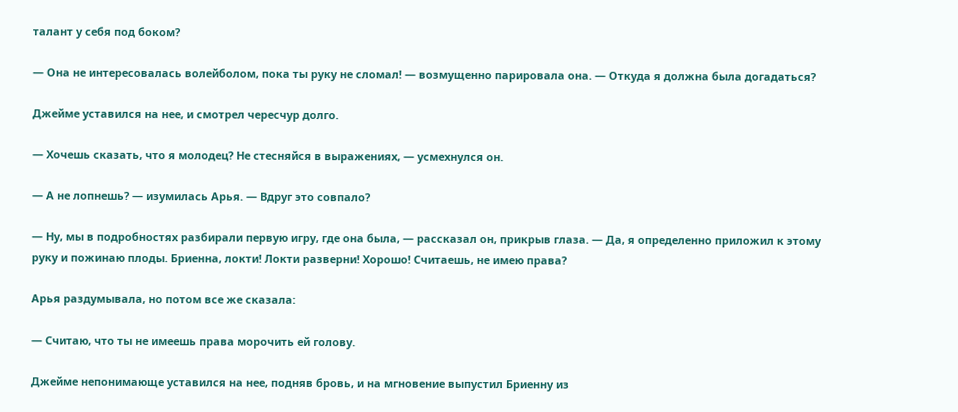талант у себя под боком?

— Она не интересовалась волейболом, пока ты руку не сломал! — возмущенно парировала она. — Откуда я должна была догадаться?

Джейме уставился на нее, и смотрел чересчур долго.

— Хочешь сказать, что я молодец? Не стесняйся в выражениях, — усмехнулся он.

— А не лопнешь? — изумилась Арья. — Вдруг это совпало?

— Ну, мы в подробностях разбирали первую игру, где она была, — рассказал он, прикрыв глаза. — Да, я определенно приложил к этому руку и пожинаю плоды. Бриенна, локти! Локти разверни! Хорошо! Считаешь, не имею права?

Арья раздумывала, но потом все же сказала:

— Считаю, что ты не имеешь права морочить ей голову.

Джейме непонимающе уставился на нее, подняв бровь, и на мгновение выпустил Бриенну из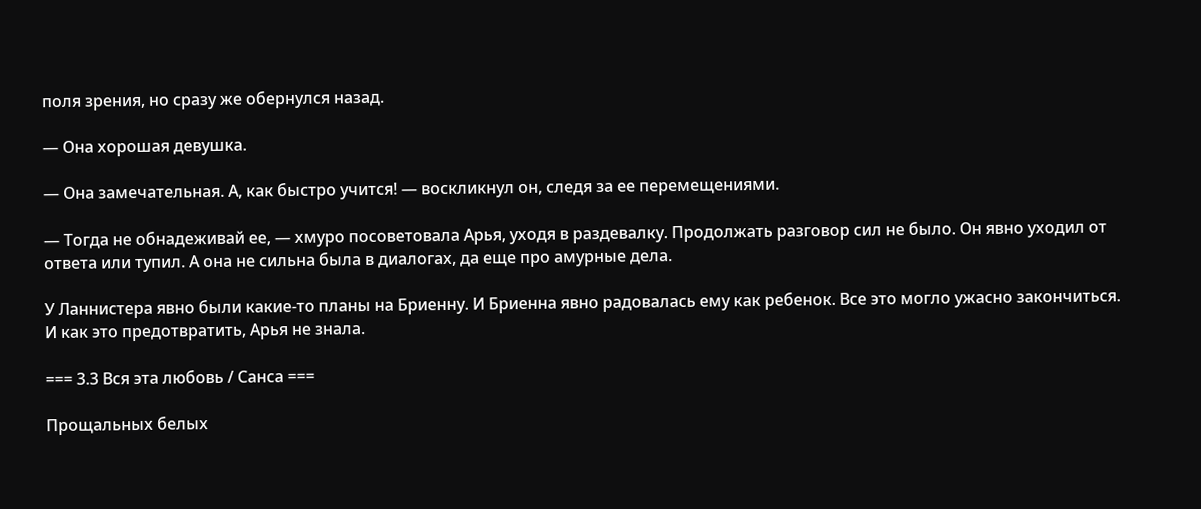поля зрения, но сразу же обернулся назад.

— Она хорошая девушка.

— Она замечательная. А, как быстро учится! — воскликнул он, следя за ее перемещениями.

— Тогда не обнадеживай ее, — хмуро посоветовала Арья, уходя в раздевалку. Продолжать разговор сил не было. Он явно уходил от ответа или тупил. А она не сильна была в диалогах, да еще про амурные дела.

У Ланнистера явно были какие-то планы на Бриенну. И Бриенна явно радовалась ему как ребенок. Все это могло ужасно закончиться. И как это предотвратить, Арья не знала.

=== 3.3 Вся эта любовь / Санса ===

Прощальных белых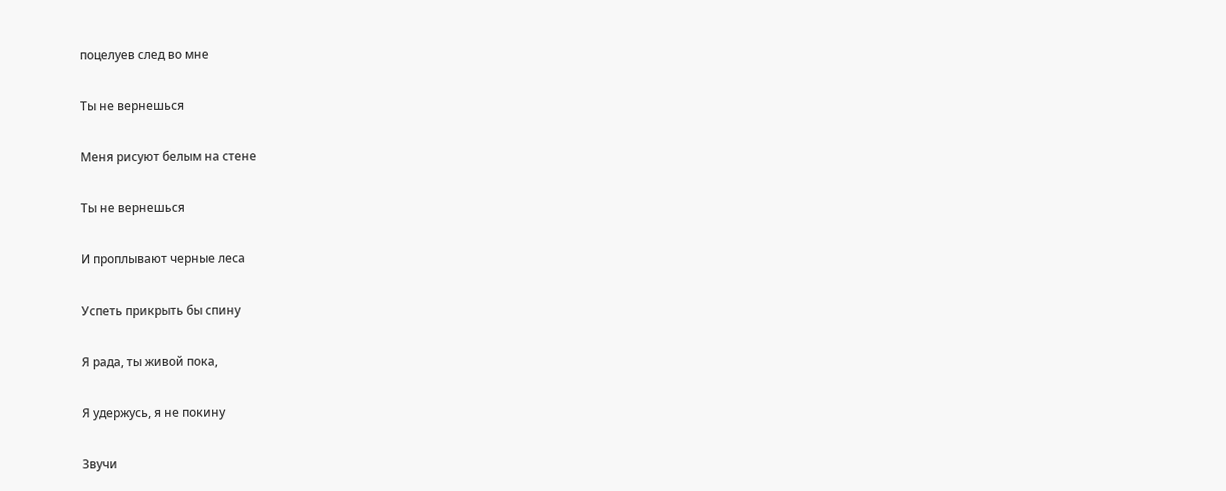поцелуев след во мне

Ты не вернешься

Меня рисуют белым на стене

Ты не вернешься

И проплывают черные леса

Успеть прикрыть бы спину

Я рада, ты живой пока,

Я удержусь, я не покину

Звучи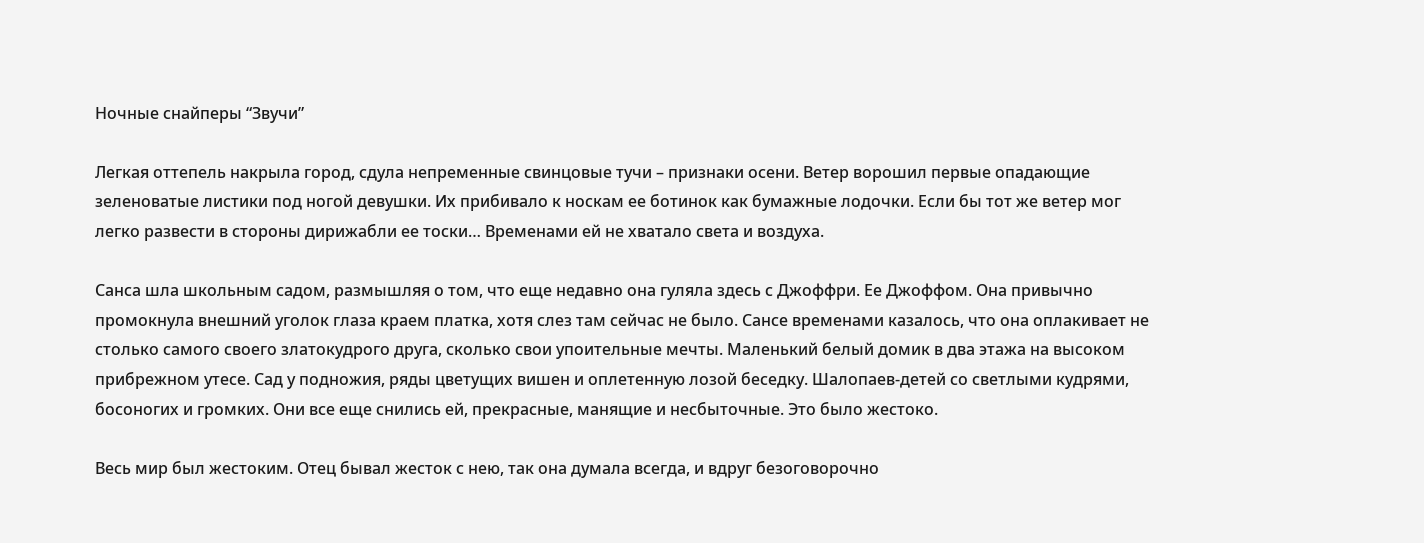Ночные снайперы “Звучи”

Легкая оттепель накрыла город, сдула непременные свинцовые тучи – признаки осени. Ветер ворошил первые опадающие зеленоватые листики под ногой девушки. Их прибивало к носкам ее ботинок как бумажные лодочки. Если бы тот же ветер мог легко развести в стороны дирижабли ее тоски… Временами ей не хватало света и воздуха.

Санса шла школьным садом, размышляя о том, что еще недавно она гуляла здесь с Джоффри. Ее Джоффом. Она привычно промокнула внешний уголок глаза краем платка, хотя слез там сейчас не было. Сансе временами казалось, что она оплакивает не столько самого своего златокудрого друга, сколько свои упоительные мечты. Маленький белый домик в два этажа на высоком прибрежном утесе. Сад у подножия, ряды цветущих вишен и оплетенную лозой беседку. Шалопаев-детей со светлыми кудрями, босоногих и громких. Они все еще снились ей, прекрасные, манящие и несбыточные. Это было жестоко.

Весь мир был жестоким. Отец бывал жесток с нею, так она думала всегда, и вдруг безоговорочно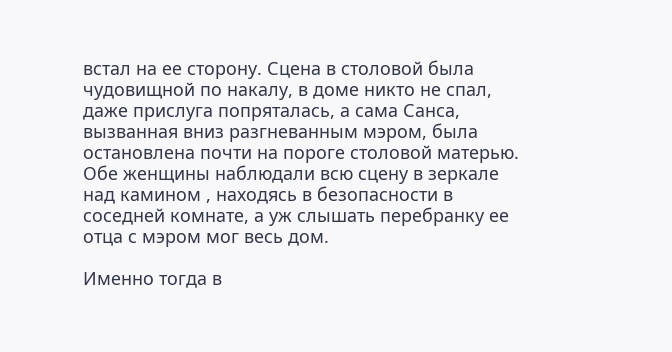встал на ее сторону. Сцена в столовой была чудовищной по накалу, в доме никто не спал, даже прислуга попряталась, а сама Санса, вызванная вниз разгневанным мэром, была остановлена почти на пороге столовой матерью. Обе женщины наблюдали всю сцену в зеркале над камином , находясь в безопасности в соседней комнате, а уж слышать перебранку ее отца с мэром мог весь дом.

Именно тогда в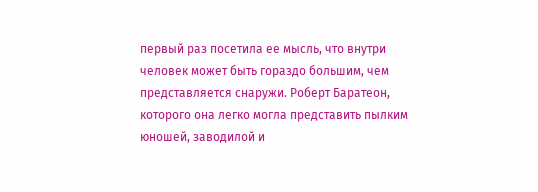первый раз посетила ее мысль, что внутри человек может быть гораздо большим, чем представляется снаружи. Роберт Баратеон, которого она легко могла представить пылким юношей, заводилой и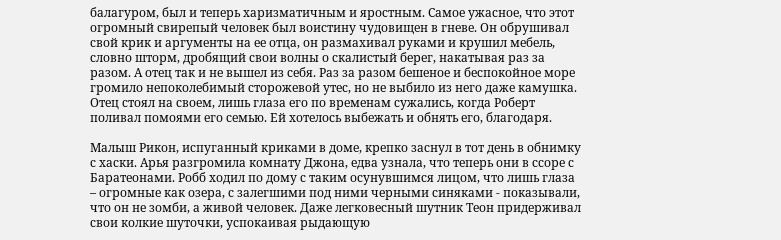балагуром, был и теперь харизматичным и яростным. Самое ужасное, что этот огромный свирепый человек был воистину чудовищен в гневе. Он обрушивал свой крик и аргументы на ее отца, он размахивал руками и крушил мебель, словно шторм, дробящий свои волны о скалистый берег, накатывая раз за разом. А отец так и не вышел из себя. Раз за разом бешеное и беспокойное море громило непоколебимый сторожевой утес, но не выбило из него даже камушка. Отец стоял на своем, лишь глаза его по временам сужались, когда Роберт поливал помоями его семью. Ей хотелось выбежать и обнять его, благодаря.

Малыш Рикон, испуганный криками в доме, крепко заснул в тот день в обнимку с хаски. Арья разгромила комнату Джона, едва узнала, что теперь они в ссоре с Баратеонами. Робб ходил по дому с таким осунувшимся лицом, что лишь глаза – огромные как озера, с залегшими под ними черными синяками - показывали, что он не зомби, а живой человек. Даже легковесный шутник Теон придерживал свои колкие шуточки, успокаивая рыдающую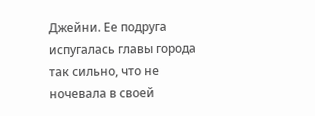Джейни. Ее подруга испугалась главы города так сильно, что не ночевала в своей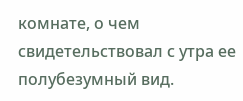комнате, о чем свидетельствовал с утра ее полубезумный вид.